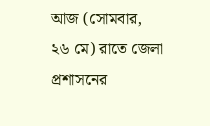আজ (সোমবার, ২৬ মে) রাতে জেলা প্রশাসনের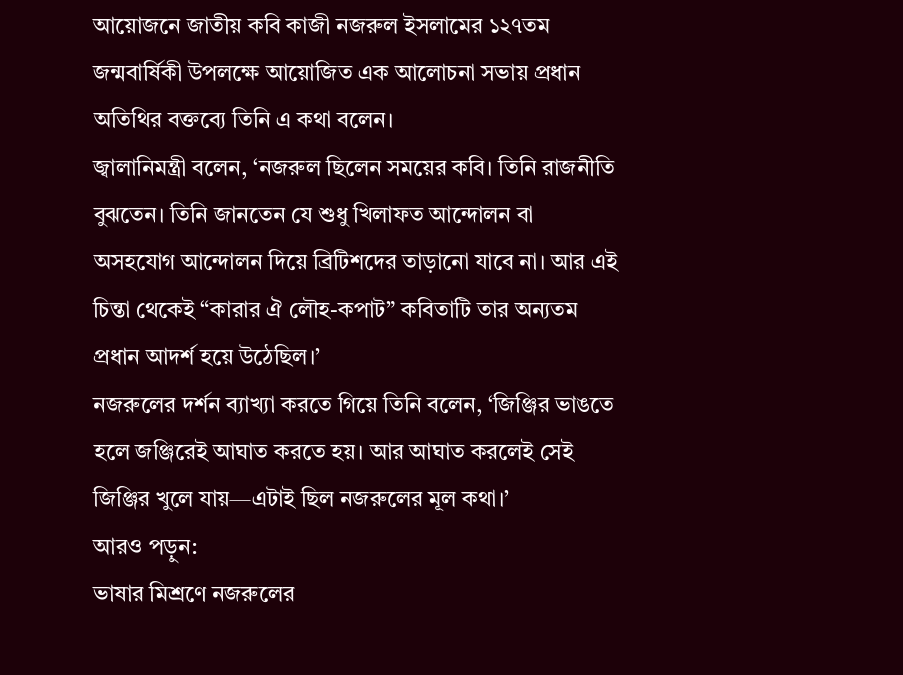আয়োজনে জাতীয় কবি কাজী নজরুল ইসলামের ১২৭তম জন্মবার্ষিকী উপলক্ষে আয়োজিত এক আলোচনা সভায় প্রধান অতিথির বক্তব্যে তিনি এ কথা বলেন।
জ্বালানিমন্ত্রী বলেন, ‘নজরুল ছিলেন সময়ের কবি। তিনি রাজনীতি বুঝতেন। তিনি জানতেন যে শুধু খিলাফত আন্দোলন বা অসহযোগ আন্দোলন দিয়ে ব্রিটিশদের তাড়ানো যাবে না। আর এই চিন্তা থেকেই “কারার ঐ লৌহ-কপাট” কবিতাটি তার অন্যতম প্রধান আদর্শ হয়ে উঠেছিল।’
নজরুলের দর্শন ব্যাখ্যা করতে গিয়ে তিনি বলেন, ‘জিঞ্জির ভাঙতে হলে জঞ্জিরেই আঘাত করতে হয়। আর আঘাত করলেই সেই জিঞ্জির খুলে যায়—এটাই ছিল নজরুলের মূল কথা।’
আরও পড়ুন:
ভাষার মিশ্রণে নজরুলের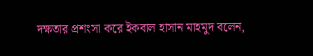দক্ষতার প্রশংসা করে ইকবাল হাসান মাহমুদ বলেন,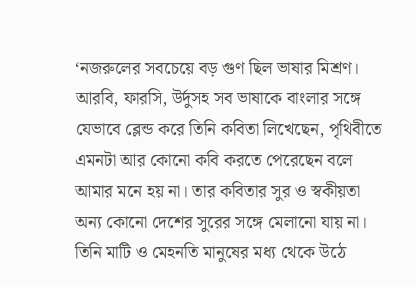‘নজরুলের সবচেয়ে বড় গুণ ছিল ভাষার মিশ্রণ। আরবি, ফারসি, উর্দুসহ সব ভাষাকে বাংলার সঙ্গে যেভাবে ব্লেন্ড করে তিনি কবিতা লিখেছেন, পৃথিবীতে এমনটা আর কোনো কবি করতে পেরেছেন বলে আমার মনে হয় না। তার কবিতার সুর ও স্বকীয়তা অন্য কোনো দেশের সুরের সঙ্গে মেলানো যায় না। তিনি মাটি ও মেহনতি মানুষের মধ্য থেকে উঠে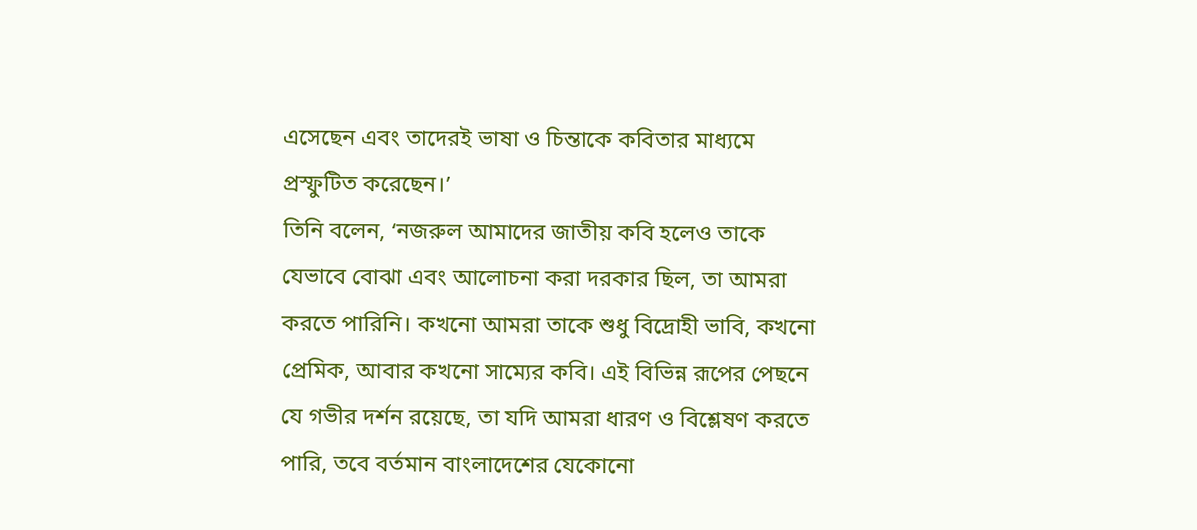এসেছেন এবং তাদেরই ভাষা ও চিন্তাকে কবিতার মাধ্যমে প্রস্ফুটিত করেছেন।’
তিনি বলেন, ‘নজরুল আমাদের জাতীয় কবি হলেও তাকে যেভাবে বোঝা এবং আলোচনা করা দরকার ছিল, তা আমরা করতে পারিনি। কখনো আমরা তাকে শুধু বিদ্রোহী ভাবি, কখনো প্রেমিক, আবার কখনো সাম্যের কবি। এই বিভিন্ন রূপের পেছনে যে গভীর দর্শন রয়েছে, তা যদি আমরা ধারণ ও বিশ্লেষণ করতে পারি, তবে বর্তমান বাংলাদেশের যেকোনো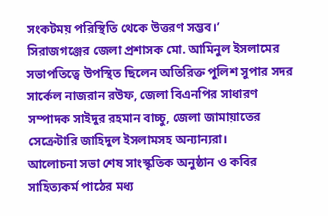সংকটময় পরিস্থিতি থেকে উত্তরণ সম্ভব।’
সিরাজগঞ্জের জেলা প্রশাসক মো. আমিনুল ইসলামের সভাপতিত্বে উপস্থিত ছিলেন অতিরিক্ত পুলিশ সুপার সদর সার্কেল নাজরান রউফ, জেলা বিএনপির সাধারণ সম্পাদক সাইদুর রহমান বাচ্চু, জেলা জামায়াতের সেক্রেটারি জাহিদুল ইসলামসহ অন্যান্যরা।
আলোচনা সভা শেষ সাংস্কৃতিক অনুষ্ঠান ও কবির সাহিত্যকর্ম পাঠের মধ্য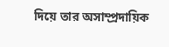দিয়ে তার অসাম্প্রদায়িক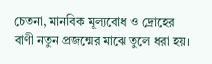চেতনা, মানবিক মূল্যবোধ ও দ্রোহের বাণী নতুন প্রজন্মের মাঝে তুলে ধরা হয়।